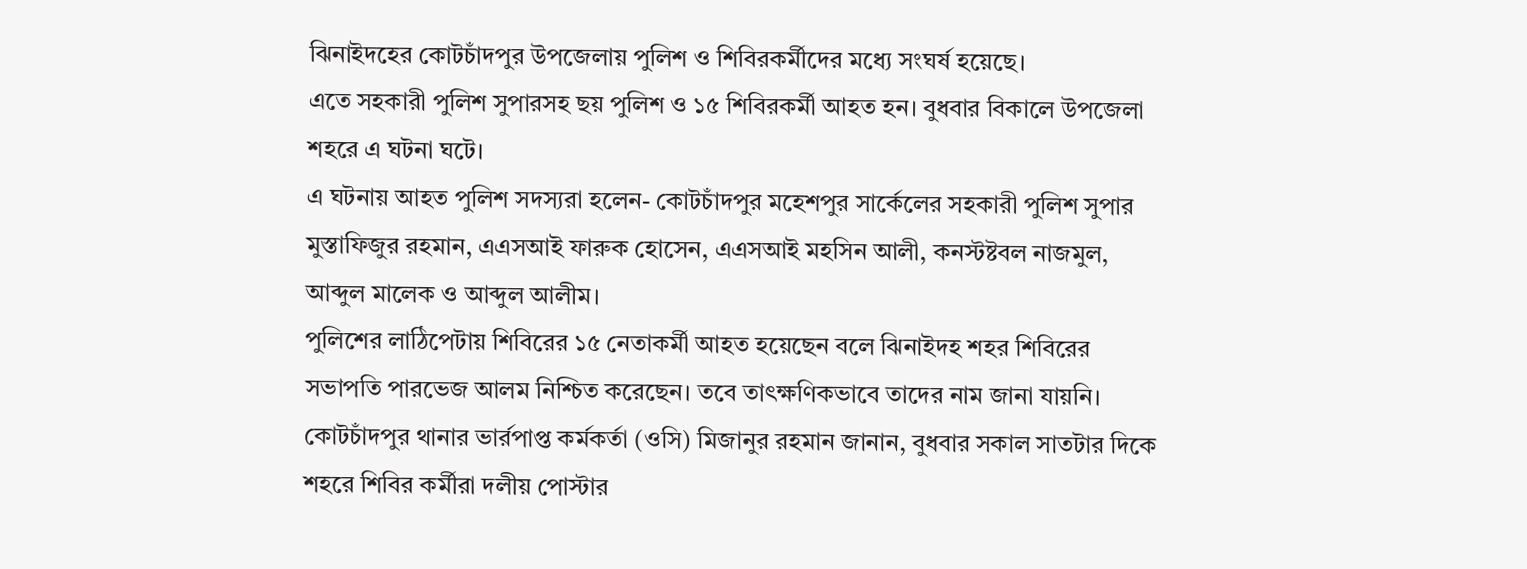ঝিনাইদহের কোটচাঁদপুর উপজেলায় পুলিশ ও শিবিরকর্মীদের মধ্যে সংঘর্ষ হয়েছে।
এতে সহকারী পুলিশ সুপারসহ ছয় পুলিশ ও ১৫ শিবিরকর্মী আহত হন। বুধবার বিকালে উপজেলা শহরে এ ঘটনা ঘটে।
এ ঘটনায় আহত পুলিশ সদস্যরা হলেন- কোটচাঁদপুর মহেশপুর সার্কেলের সহকারী পুলিশ সুপার মুস্তাফিজুর রহমান, এএসআই ফারুক হোসেন, এএসআই মহসিন আলী, কনস্টষ্টবল নাজমুল, আব্দুল মালেক ও আব্দুল আলীম।
পুলিশের লাঠিপেটায় শিবিরের ১৫ নেতাকর্মী আহত হয়েছেন বলে ঝিনাইদহ শহর শিবিরের সভাপতি পারভেজ আলম নিশ্চিত করেছেন। তবে তাৎক্ষণিকভাবে তাদের নাম জানা যায়নি।
কোটচাঁদপুর থানার ভার্রপাপ্ত কর্মকর্তা (ওসি) মিজানুর রহমান জানান, বুধবার সকাল সাতটার দিকে শহরে শিবির কর্মীরা দলীয় পোস্টার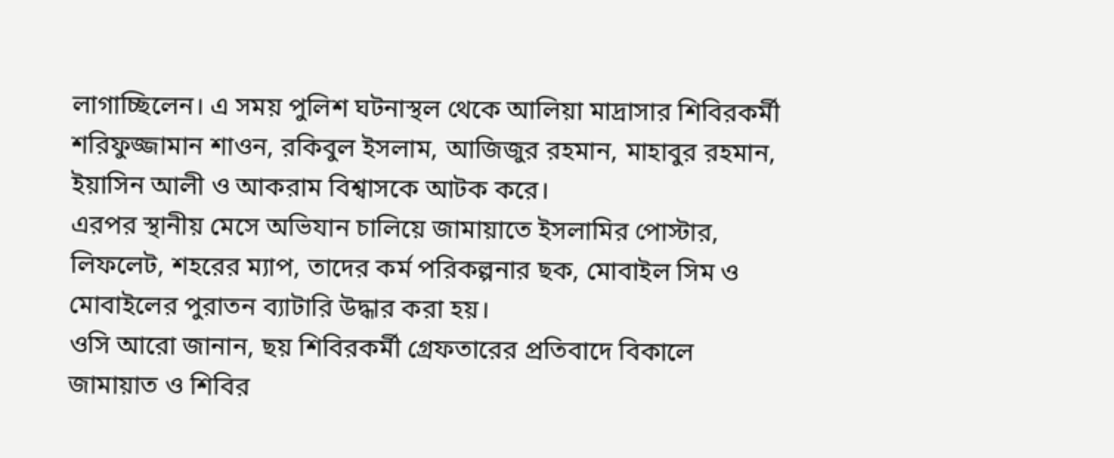লাগাচ্ছিলেন। এ সময় পুলিশ ঘটনাস্থল থেকে আলিয়া মাদ্রাসার শিবিরকর্মী শরিফুজ্জামান শাওন, রকিবুল ইসলাম, আজিজুর রহমান, মাহাবুর রহমান, ইয়াসিন আলী ও আকরাম বিশ্বাসকে আটক করে।
এরপর স্থানীয় মেসে অভিযান চালিয়ে জামায়াতে ইসলামির পোস্টার, লিফলেট, শহরের ম্যাপ, তাদের কর্ম পরিকল্পনার ছক, মোবাইল সিম ও মোবাইলের পুরাতন ব্যাটারি উদ্ধার করা হয়।
ওসি আরো জানান, ছয় শিবিরকর্মী গ্রেফতারের প্রতিবাদে বিকালে জামায়াত ও শিবির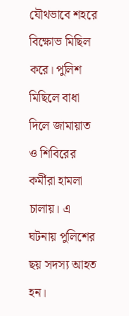যৌথভাবে শহরে বিক্ষোভ মিছিল করে। পুলিশ মিছিলে বাধা দিলে জামায়াত ও শিবিরের কর্মীরা হামলা চালায়। এ ঘটনায় পুলিশের ছয় সদস্য আহত হন।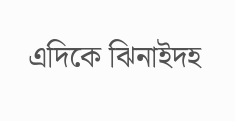এদিকে ঝিনাইদহ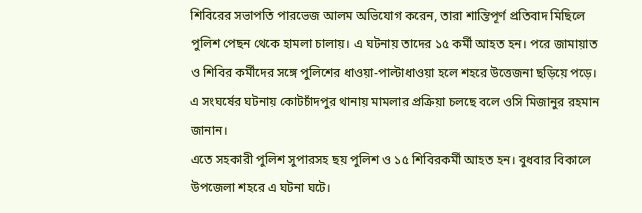শিবিরের সভাপতি পারভেজ আলম অভিযোগ করেন, তারা শান্তিপূর্ণ প্রতিবাদ মিছিলে পুলিশ পেছন থেকে হামলা চালায়। এ ঘটনায় তাদের ১৫ কর্মী আহত হন। পরে জামায়াত ও শিবির কর্মীদের সঙ্গে পুলিশের ধাওয়া-পাল্টাধাওয়া হলে শহরে উত্তেজনা ছড়িয়ে পড়ে।
এ সংঘর্ষের ঘটনায় কোটচাঁদপুর থানায় মামলার প্রক্রিয়া চলছে বলে ওসি মিজানুর রহমান জানান।
এতে সহকারী পুলিশ সুপারসহ ছয় পুলিশ ও ১৫ শিবিরকর্মী আহত হন। বুধবার বিকালে উপজেলা শহরে এ ঘটনা ঘটে।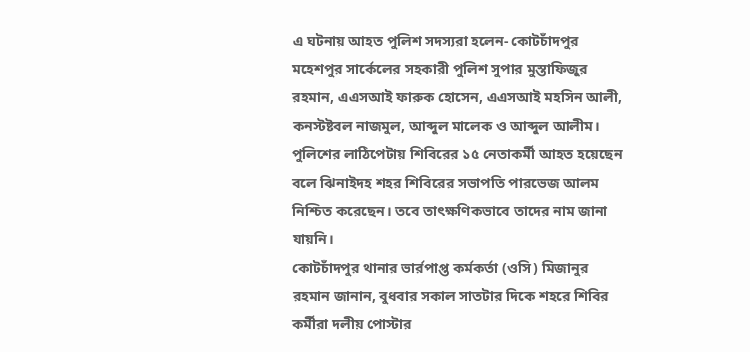এ ঘটনায় আহত পুলিশ সদস্যরা হলেন- কোটচাঁদপুর মহেশপুর সার্কেলের সহকারী পুলিশ সুপার মুস্তাফিজুর রহমান, এএসআই ফারুক হোসেন, এএসআই মহসিন আলী, কনস্টষ্টবল নাজমুল, আব্দুল মালেক ও আব্দুল আলীম।
পুলিশের লাঠিপেটায় শিবিরের ১৫ নেতাকর্মী আহত হয়েছেন বলে ঝিনাইদহ শহর শিবিরের সভাপতি পারভেজ আলম নিশ্চিত করেছেন। তবে তাৎক্ষণিকভাবে তাদের নাম জানা যায়নি।
কোটচাঁদপুর থানার ভার্রপাপ্ত কর্মকর্তা (ওসি) মিজানুর রহমান জানান, বুধবার সকাল সাতটার দিকে শহরে শিবির কর্মীরা দলীয় পোস্টার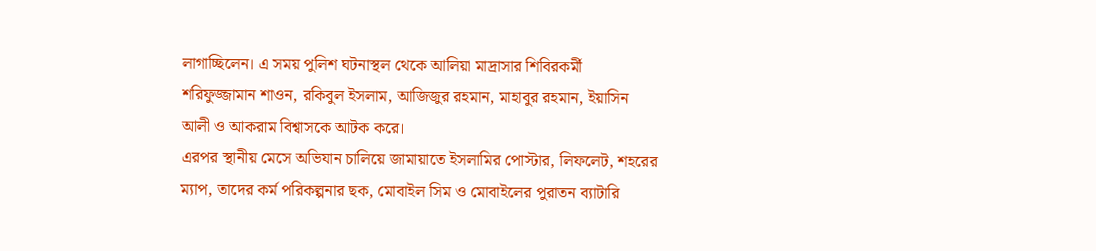লাগাচ্ছিলেন। এ সময় পুলিশ ঘটনাস্থল থেকে আলিয়া মাদ্রাসার শিবিরকর্মী শরিফুজ্জামান শাওন, রকিবুল ইসলাম, আজিজুর রহমান, মাহাবুর রহমান, ইয়াসিন আলী ও আকরাম বিশ্বাসকে আটক করে।
এরপর স্থানীয় মেসে অভিযান চালিয়ে জামায়াতে ইসলামির পোস্টার, লিফলেট, শহরের ম্যাপ, তাদের কর্ম পরিকল্পনার ছক, মোবাইল সিম ও মোবাইলের পুরাতন ব্যাটারি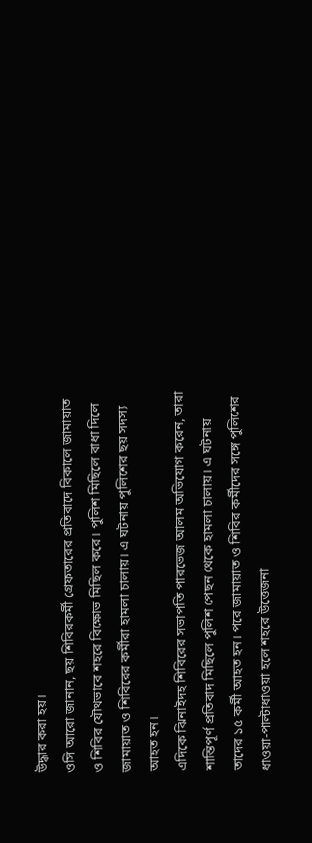উদ্ধার করা হয়।
ওসি আরো জানান, ছয় শিবিরকর্মী গ্রেফতারের প্রতিবাদে বিকালে জামায়াত ও শিবির যৌথভাবে শহরে বিক্ষোভ মিছিল করে। পুলিশ মিছিলে বাধা দিলে জামায়াত ও শিবিরের কর্মীরা হামলা চালায়। এ ঘটনায় পুলিশের ছয় সদস্য আহত হন।
এদিকে ঝিনাইদহ শিবিরের সভাপতি পারভেজ আলম অভিযোগ করেন, তারা শান্তিপূর্ণ প্রতিবাদ মিছিলে পুলিশ পেছন থেকে হামলা চালায়। এ ঘটনায় তাদের ১৫ কর্মী আহত হন। পরে জামায়াত ও শিবির কর্মীদের সঙ্গে পুলিশের ধাওয়া-পাল্টাধাওয়া হলে শহরে উত্তেজনা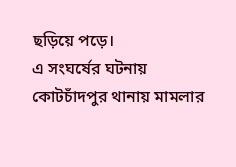ছড়িয়ে পড়ে।
এ সংঘর্ষের ঘটনায় কোটচাঁদপুর থানায় মামলার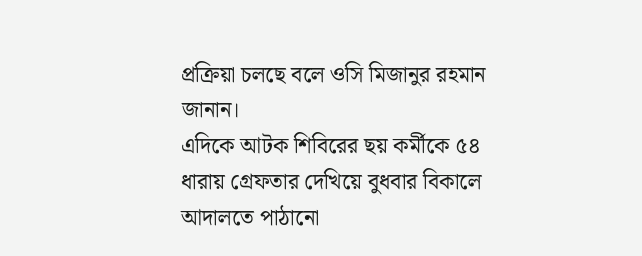প্রক্রিয়া চলছে বলে ওসি মিজানুর রহমান জানান।
এদিকে আটক শিবিরের ছয় কর্মীকে ৫৪ ধারায় গ্রেফতার দেখিয়ে বুধবার বিকালে আদালতে পাঠানো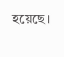হয়েছে।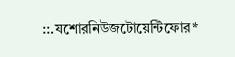::.যশোরনিউজটোয়েন্টিফোর*